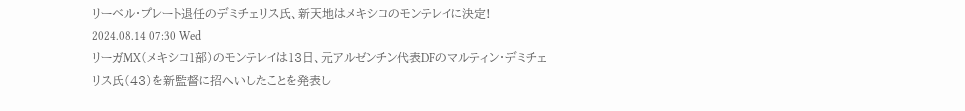リーベル・プレート退任のデミチェリス氏、新天地はメキシコのモンテレイに決定!
2024.08.14 07:30 Wed
リーガMX(メキシコ1部)のモンテレイは13日、元アルゼンチン代表DFのマルティン・デミチェリス氏(43)を新監督に招へいしたことを発表し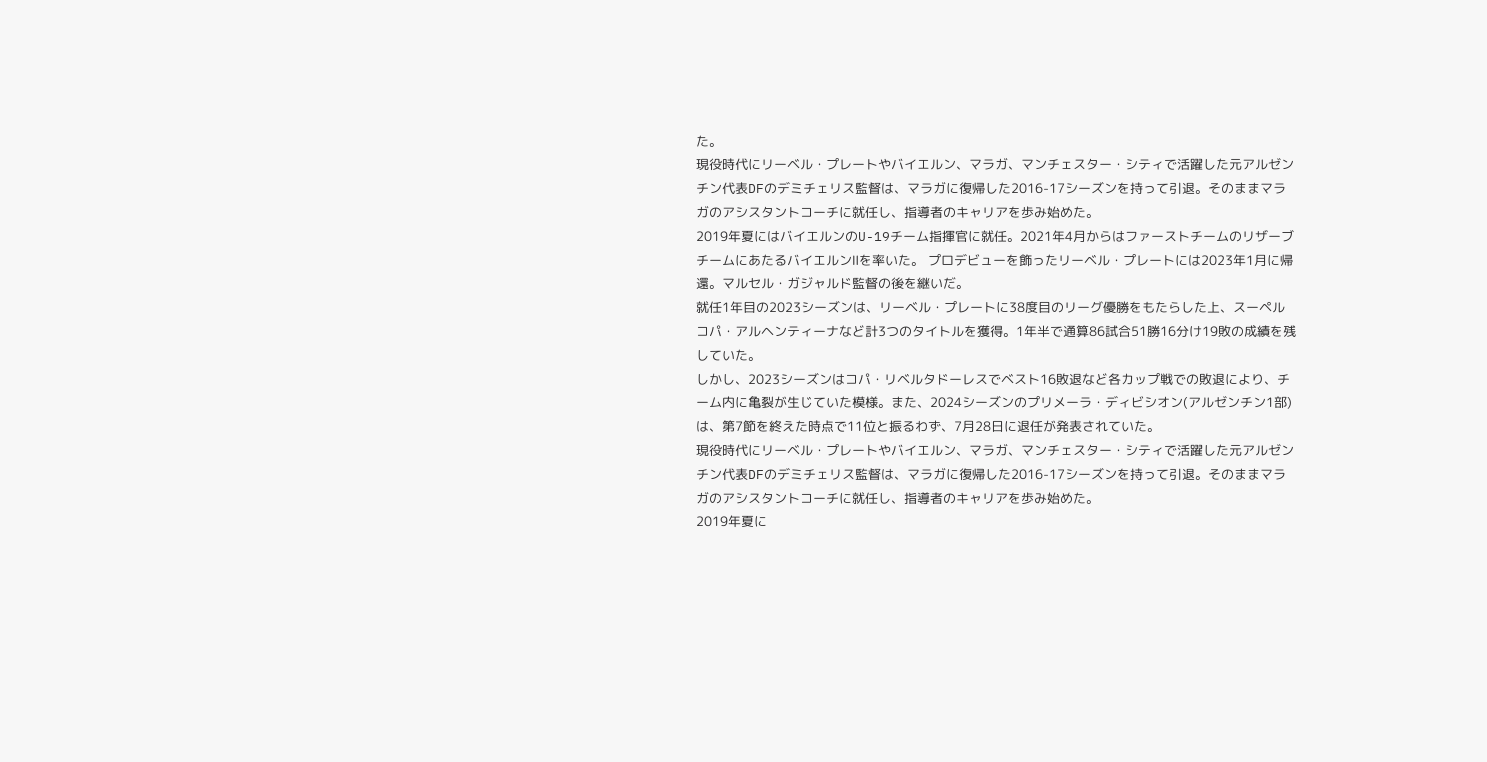た。
現役時代にリーベル・プレートやバイエルン、マラガ、マンチェスター・シティで活躍した元アルゼンチン代表DFのデミチェリス監督は、マラガに復帰した2016-17シーズンを持って引退。そのままマラガのアシスタントコーチに就任し、指導者のキャリアを歩み始めた。
2019年夏にはバイエルンのU-19チーム指揮官に就任。2021年4月からはファーストチームのリザーブチームにあたるバイエルンⅡを率いた。 プロデビューを飾ったリーベル・プレートには2023年1月に帰還。マルセル・ガジャルド監督の後を継いだ。
就任1年目の2023シーズンは、リーベル・プレートに38度目のリーグ優勝をもたらした上、スーペルコパ・アルヘンティーナなど計3つのタイトルを獲得。1年半で通算86試合51勝16分け19敗の成績を残していた。
しかし、2023シーズンはコパ・リベルタドーレスでベスト16敗退など各カップ戦での敗退により、チーム内に亀裂が生じていた模様。また、2024シーズンのプリメーラ・ディビシオン(アルゼンチン1部)は、第7節を終えた時点で11位と振るわず、7月28日に退任が発表されていた。
現役時代にリーベル・プレートやバイエルン、マラガ、マンチェスター・シティで活躍した元アルゼンチン代表DFのデミチェリス監督は、マラガに復帰した2016-17シーズンを持って引退。そのままマラガのアシスタントコーチに就任し、指導者のキャリアを歩み始めた。
2019年夏に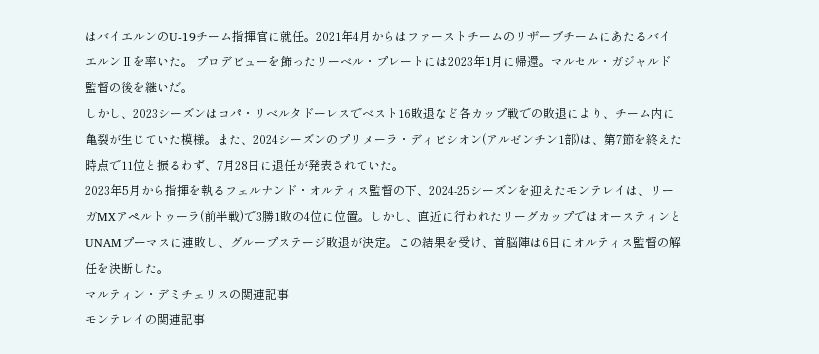はバイエルンのU-19チーム指揮官に就任。2021年4月からはファーストチームのリザーブチームにあたるバイエルンⅡを率いた。 プロデビューを飾ったリーベル・プレートには2023年1月に帰還。マルセル・ガジャルド監督の後を継いだ。
しかし、2023シーズンはコパ・リベルタドーレスでベスト16敗退など各カップ戦での敗退により、チーム内に亀裂が生じていた模様。また、2024シーズンのプリメーラ・ディビシオン(アルゼンチン1部)は、第7節を終えた時点で11位と振るわず、7月28日に退任が発表されていた。
2023年5月から指揮を執るフェルナンド・オルティス監督の下、2024-25シーズンを迎えたモンテレイは、リーガMXアペルトゥーラ(前半戦)で3勝1敗の4位に位置。しかし、直近に行われたリーグカップではオースティンとUNAMプーマスに連敗し、グループステージ敗退が決定。この結果を受け、首脳陣は6日にオルティス監督の解任を決断した。
マルティン・デミチェリスの関連記事
モンテレイの関連記事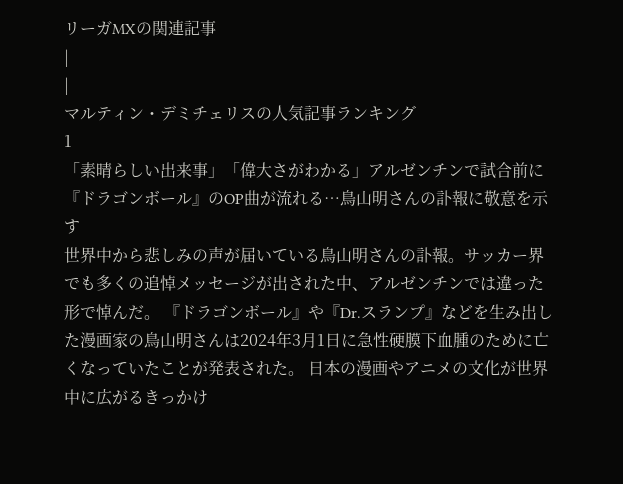リーガMXの関連記事
|
|
マルティン・デミチェリスの人気記事ランキング
1
「素晴らしい出来事」「偉大さがわかる」アルゼンチンで試合前に『ドラゴンボール』のOP曲が流れる…鳥山明さんの訃報に敬意を示す
世界中から悲しみの声が届いている鳥山明さんの訃報。サッカー界でも多くの追悼メッセージが出された中、アルゼンチンでは違った形で悼んだ。 『ドラゴンボール』や『Dr.スランプ』などを生み出した漫画家の鳥山明さんは2024年3月1日に急性硬膜下血腫のために亡くなっていたことが発表された。 日本の漫画やアニメの文化が世界中に広がるきっかけ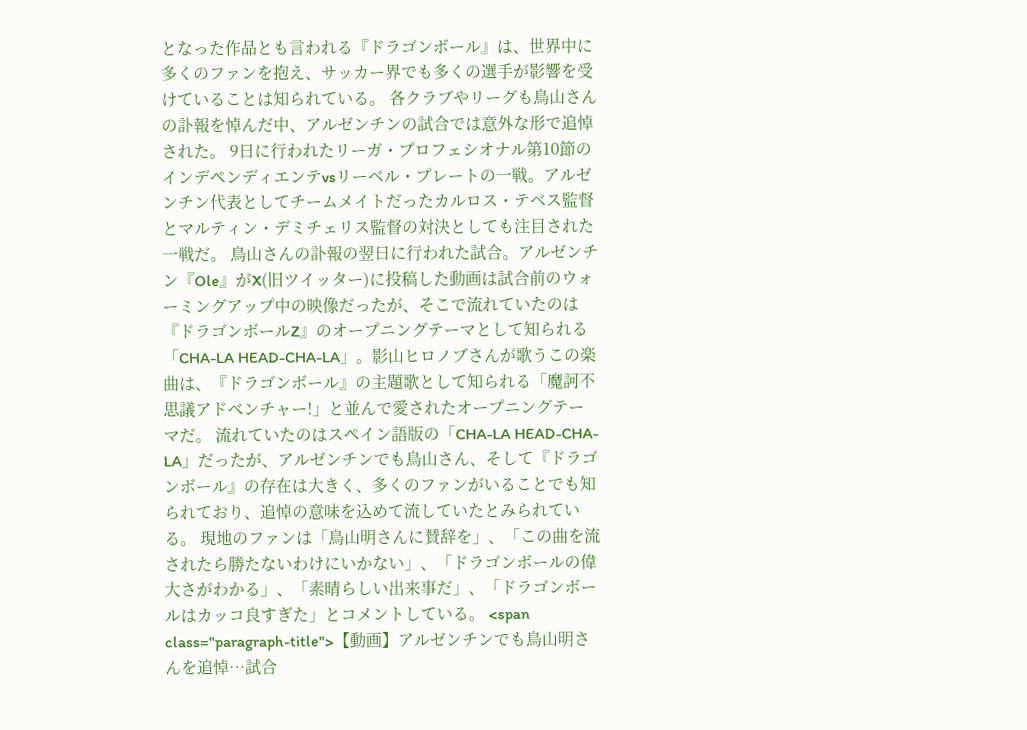となった作品とも言われる『ドラゴンボール』は、世界中に多くのファンを抱え、サッカー界でも多くの選手が影響を受けていることは知られている。 各クラブやリーグも鳥山さんの訃報を悼んだ中、アルゼンチンの試合では意外な形で追悼された。 9日に行われたリーガ・プロフェシオナル第10節のインデペンディエンテvsリーベル・プレートの一戦。アルゼンチン代表としてチームメイトだったカルロス・テベス監督とマルティン・デミチェリス監督の対決としても注目された一戦だ。 鳥山さんの訃報の翌日に行われた試合。アルゼンチン『Ole』がX(旧ツイッター)に投稿した動画は試合前のウォーミングアップ中の映像だったが、そこで流れていたのは『ドラゴンボールZ』のオープニングテーマとして知られる「CHA-LA HEAD-CHA-LA」。影山ヒロノブさんが歌うこの楽曲は、『ドラゴンボール』の主題歌として知られる「魔訶不思議アドベンチャー!」と並んで愛されたオープニングテーマだ。 流れていたのはスペイン語版の「CHA-LA HEAD-CHA-LA」だったが、アルゼンチンでも鳥山さん、そして『ドラゴンボール』の存在は大きく、多くのファンがいることでも知られており、追悼の意味を込めて流していたとみられている。 現地のファンは「鳥山明さんに賛辞を」、「この曲を流されたら勝たないわけにいかない」、「ドラゴンボールの偉大さがわかる」、「素晴らしい出来事だ」、「ドラゴンボールはカッコ良すぎた」とコメントしている。 <span class="paragraph-title">【動画】アルゼンチンでも鳥山明さんを追悼…試合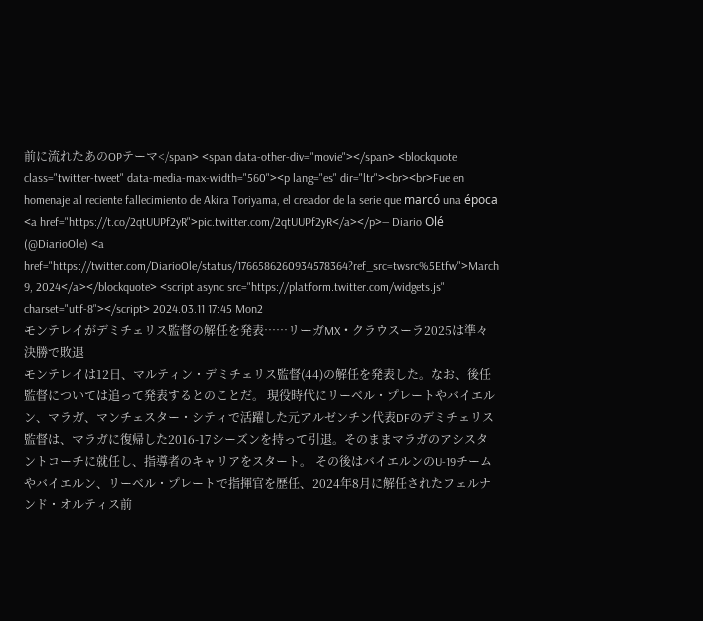前に流れたあのOPテーマ</span> <span data-other-div="movie"></span> <blockquote class="twitter-tweet" data-media-max-width="560"><p lang="es" dir="ltr"><br><br>Fue en homenaje al reciente fallecimiento de Akira Toriyama, el creador de la serie que marcó una época <a href="https://t.co/2qtUUPf2yR">pic.twitter.com/2qtUUPf2yR</a></p>— Diario Olé (@DiarioOle) <a href="https://twitter.com/DiarioOle/status/1766586260934578364?ref_src=twsrc%5Etfw">March 9, 2024</a></blockquote> <script async src="https://platform.twitter.com/widgets.js" charset="utf-8"></script> 2024.03.11 17:45 Mon2
モンテレイがデミチェリス監督の解任を発表……リーガMX・クラウスーラ2025は準々決勝で敗退
モンテレイは12日、マルティン・デミチェリス監督(44)の解任を発表した。なお、後任監督については追って発表するとのことだ。 現役時代にリーベル・プレートやバイエルン、マラガ、マンチェスター・シティで活躍した元アルゼンチン代表DFのデミチェリス監督は、マラガに復帰した2016-17シーズンを持って引退。そのままマラガのアシスタントコーチに就任し、指導者のキャリアをスタート。 その後はバイエルンのU-19チームやバイエルン、リーベル・プレートで指揮官を歴任、2024年8月に解任されたフェルナンド・オルティス前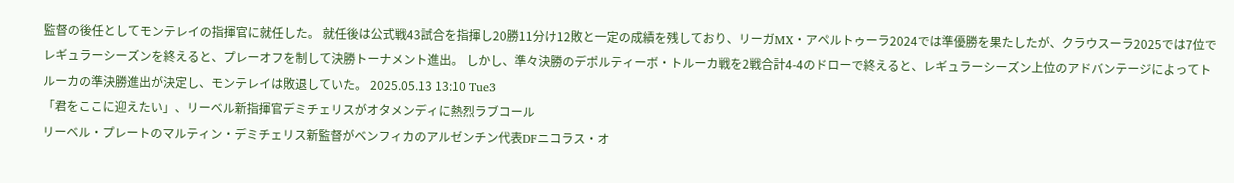監督の後任としてモンテレイの指揮官に就任した。 就任後は公式戦43試合を指揮し20勝11分け12敗と一定の成績を残しており、リーガMX・アペルトゥーラ2024では準優勝を果たしたが、クラウスーラ2025では7位でレギュラーシーズンを終えると、プレーオフを制して決勝トーナメント進出。 しかし、準々決勝のデポルティーボ・トルーカ戦を2戦合計4-4のドローで終えると、レギュラーシーズン上位のアドバンテージによってトルーカの準決勝進出が決定し、モンテレイは敗退していた。 2025.05.13 13:10 Tue3
「君をここに迎えたい」、リーベル新指揮官デミチェリスがオタメンディに熱烈ラブコール
リーベル・プレートのマルティン・デミチェリス新監督がベンフィカのアルゼンチン代表DFニコラス・オ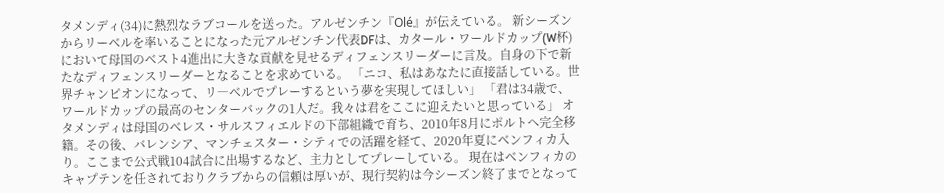タメンディ(34)に熱烈なラブコールを送った。アルゼンチン『Olé』が伝えている。 新シーズンからリーベルを率いることになった元アルゼンチン代表DFは、カタール・ワールドカップ(W杯)において母国のベスト4進出に大きな貢献を見せるディフェンスリーダーに言及。自身の下で新たなディフェンスリーダーとなることを求めている。 「ニコ、私はあなたに直接話している。世界チャンピオンになって、リ―ベルでプレーするという夢を実現してほしい」 「君は34歳で、ワールドカップの最高のセンターバックの1人だ。我々は君をここに迎えたいと思っている」 オタメンディは母国のベレス・サルスフィエルドの下部組織で育ち、2010年8月にポルトへ完全移籍。その後、バレンシア、マンチェスター・シティでの活躍を経て、2020年夏にベンフィカ入り。ここまで公式戦104試合に出場するなど、主力としてプレーしている。 現在はベンフィカのキャプテンを任されておりクラブからの信頼は厚いが、現行契約は今シーズン終了までとなって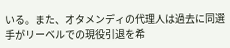いる。また、オタメンディの代理人は過去に同選手がリーベルでの現役引退を希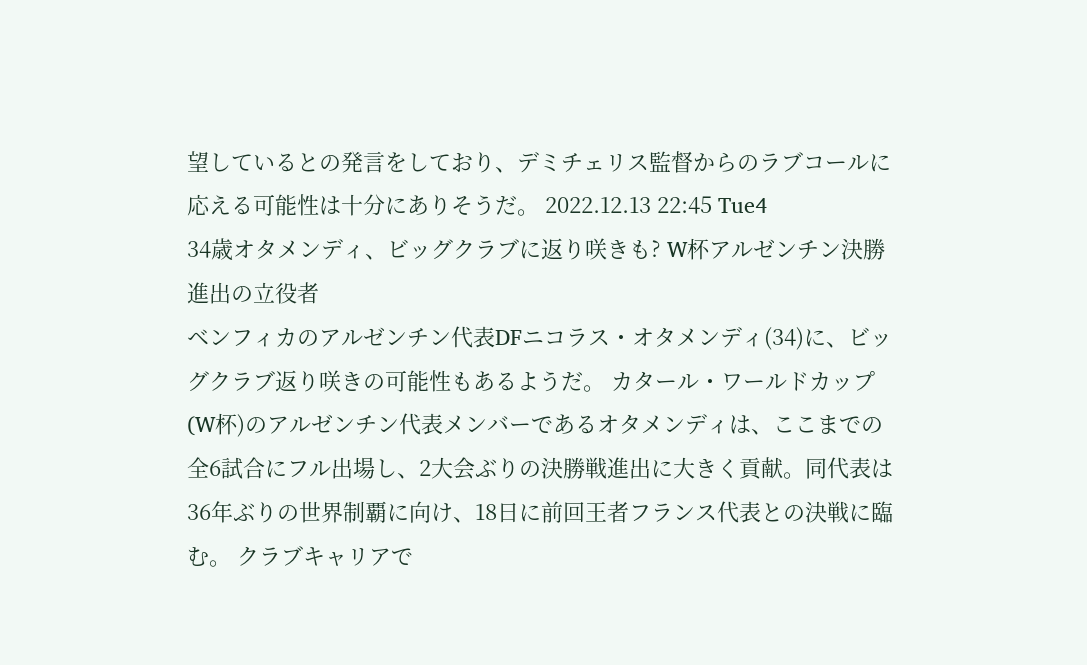望しているとの発言をしており、デミチェリス監督からのラブコールに応える可能性は十分にありそうだ。 2022.12.13 22:45 Tue4
34歳オタメンディ、ビッグクラブに返り咲きも? W杯アルゼンチン決勝進出の立役者
ベンフィカのアルゼンチン代表DFニコラス・オタメンディ(34)に、ビッグクラブ返り咲きの可能性もあるようだ。 カタール・ワールドカップ(W杯)のアルゼンチン代表メンバーであるオタメンディは、ここまでの全6試合にフル出場し、2大会ぶりの決勝戦進出に大きく貢献。同代表は36年ぶりの世界制覇に向け、18日に前回王者フランス代表との決戦に臨む。 クラブキャリアで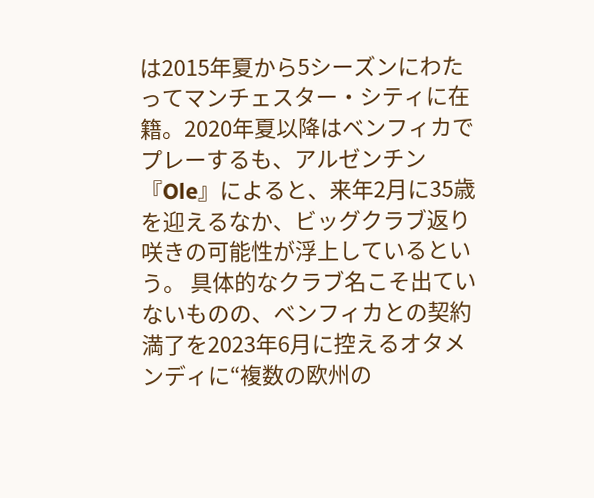は2015年夏から5シーズンにわたってマンチェスター・シティに在籍。2020年夏以降はベンフィカでプレーするも、アルゼンチン『Ole』によると、来年2月に35歳を迎えるなか、ビッグクラブ返り咲きの可能性が浮上しているという。 具体的なクラブ名こそ出ていないものの、ベンフィカとの契約満了を2023年6月に控えるオタメンディに“複数の欧州の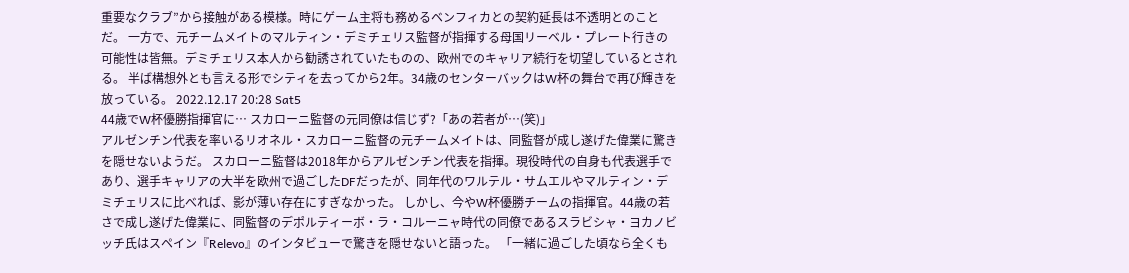重要なクラブ”から接触がある模様。時にゲーム主将も務めるベンフィカとの契約延長は不透明とのことだ。 一方で、元チームメイトのマルティン・デミチェリス監督が指揮する母国リーベル・プレート行きの可能性は皆無。デミチェリス本人から勧誘されていたものの、欧州でのキャリア続行を切望しているとされる。 半ば構想外とも言える形でシティを去ってから2年。34歳のセンターバックはW杯の舞台で再び輝きを放っている。 2022.12.17 20:28 Sat5
44歳でW杯優勝指揮官に… スカローニ監督の元同僚は信じず?「あの若者が…(笑)」
アルゼンチン代表を率いるリオネル・スカローニ監督の元チームメイトは、同監督が成し遂げた偉業に驚きを隠せないようだ。 スカローニ監督は2018年からアルゼンチン代表を指揮。現役時代の自身も代表選手であり、選手キャリアの大半を欧州で過ごしたDFだったが、同年代のワルテル・サムエルやマルティン・デミチェリスに比べれば、影が薄い存在にすぎなかった。 しかし、今やW杯優勝チームの指揮官。44歳の若さで成し遂げた偉業に、同監督のデポルティーボ・ラ・コルーニャ時代の同僚であるスラビシャ・ヨカノビッチ氏はスペイン『Relevo』のインタビューで驚きを隠せないと語った。 「一緒に過ごした頃なら全くも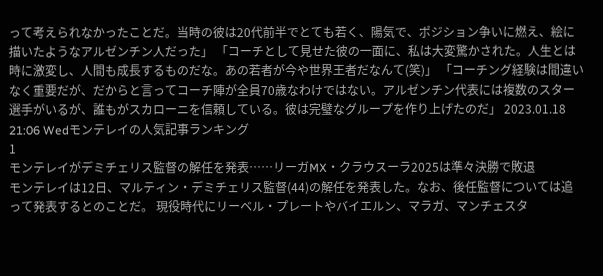って考えられなかったことだ。当時の彼は20代前半でとても若く、陽気で、ポジション争いに燃え、絵に描いたようなアルゼンチン人だった」 「コーチとして見せた彼の一面に、私は大変驚かされた。人生とは時に激変し、人間も成長するものだな。あの若者が今や世界王者だなんて(笑)」 「コーチング経験は間違いなく重要だが、だからと言ってコーチ陣が全員70歳なわけではない。アルゼンチン代表には複数のスター選手がいるが、誰もがスカローニを信頼している。彼は完璧なグループを作り上げたのだ」 2023.01.18 21:06 Wedモンテレイの人気記事ランキング
1
モンテレイがデミチェリス監督の解任を発表……リーガMX・クラウスーラ2025は準々決勝で敗退
モンテレイは12日、マルティン・デミチェリス監督(44)の解任を発表した。なお、後任監督については追って発表するとのことだ。 現役時代にリーベル・プレートやバイエルン、マラガ、マンチェスタ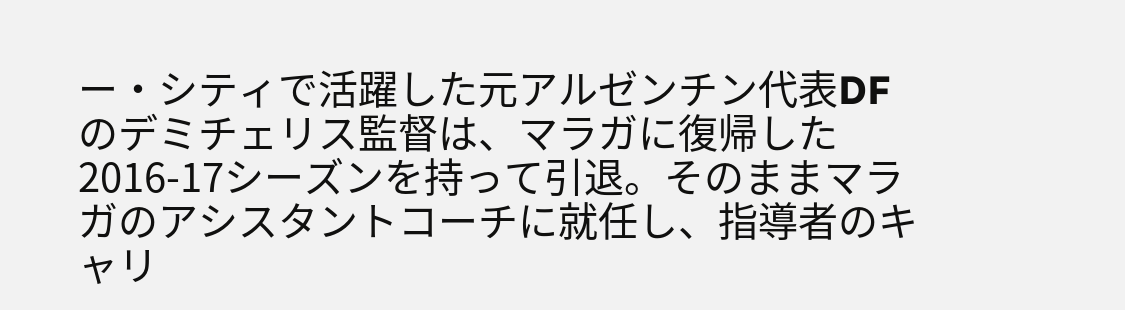ー・シティで活躍した元アルゼンチン代表DFのデミチェリス監督は、マラガに復帰した2016-17シーズンを持って引退。そのままマラガのアシスタントコーチに就任し、指導者のキャリ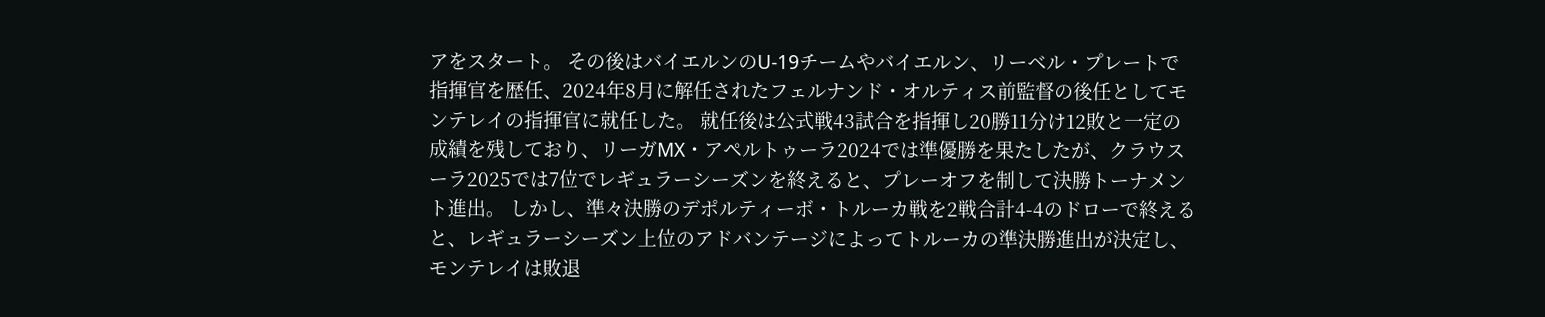アをスタート。 その後はバイエルンのU-19チームやバイエルン、リーベル・プレートで指揮官を歴任、2024年8月に解任されたフェルナンド・オルティス前監督の後任としてモンテレイの指揮官に就任した。 就任後は公式戦43試合を指揮し20勝11分け12敗と一定の成績を残しており、リーガMX・アペルトゥーラ2024では準優勝を果たしたが、クラウスーラ2025では7位でレギュラーシーズンを終えると、プレーオフを制して決勝トーナメント進出。 しかし、準々決勝のデポルティーボ・トルーカ戦を2戦合計4-4のドローで終えると、レギュラーシーズン上位のアドバンテージによってトルーカの準決勝進出が決定し、モンテレイは敗退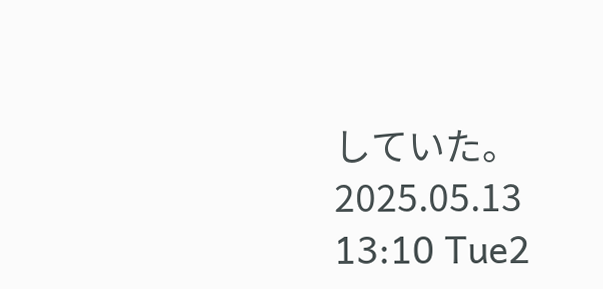していた。 2025.05.13 13:10 Tue2